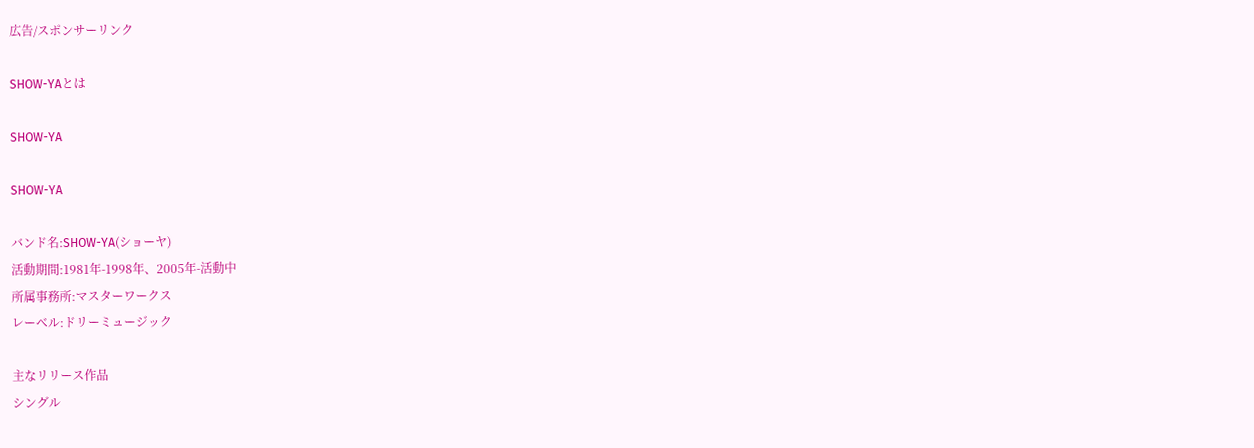広告/スポンサーリンク

SHOW-YAとは

SHOW-YA

SHOW-YA

バンド名:SHOW-YA(ショーヤ)
活動期間:1981年-1998年、2005年-活動中
所属事務所:マスターワークス
レーベル:ドリーミュージック

主なリリース作品
シングル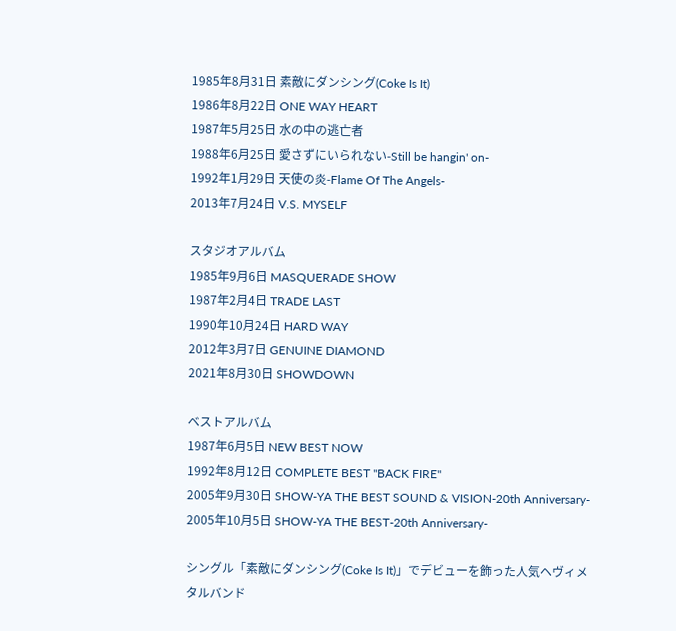1985年8月31日 素敵にダンシング(Coke Is It)
1986年8月22日 ONE WAY HEART
1987年5月25日 水の中の逃亡者
1988年6月25日 愛さずにいられない-Still be hangin' on-
1992年1月29日 天使の炎-Flame Of The Angels-
2013年7月24日 V.S. MYSELF

スタジオアルバム
1985年9月6日 MASQUERADE SHOW
1987年2月4日 TRADE LAST
1990年10月24日 HARD WAY
2012年3月7日 GENUINE DIAMOND
2021年8月30日 SHOWDOWN

ベストアルバム
1987年6月5日 NEW BEST NOW
1992年8月12日 COMPLETE BEST "BACK FIRE"
2005年9月30日 SHOW-YA THE BEST SOUND & VISION-20th Anniversary-
2005年10月5日 SHOW-YA THE BEST-20th Anniversary-

シングル「素敵にダンシング(Coke Is It)」でデビューを飾った人気ヘヴィメタルバンド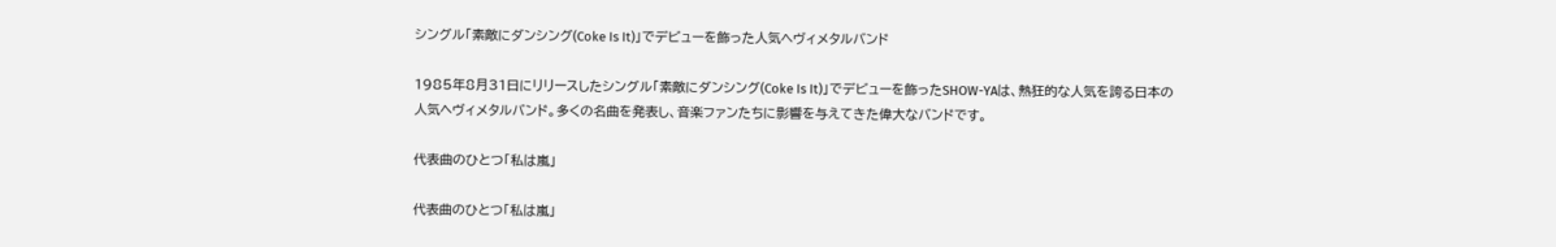シングル「素敵にダンシング(Coke Is It)」でデビューを飾った人気ヘヴィメタルバンド

1985年8月31日にリリースしたシングル「素敵にダンシング(Coke Is It)」でデビューを飾ったSHOW-YAは、熱狂的な人気を誇る日本の人気ヘヴィメタルバンド。多くの名曲を発表し、音楽ファンたちに影響を与えてきた偉大なバンドです。

代表曲のひとつ「私は嵐」

代表曲のひとつ「私は嵐」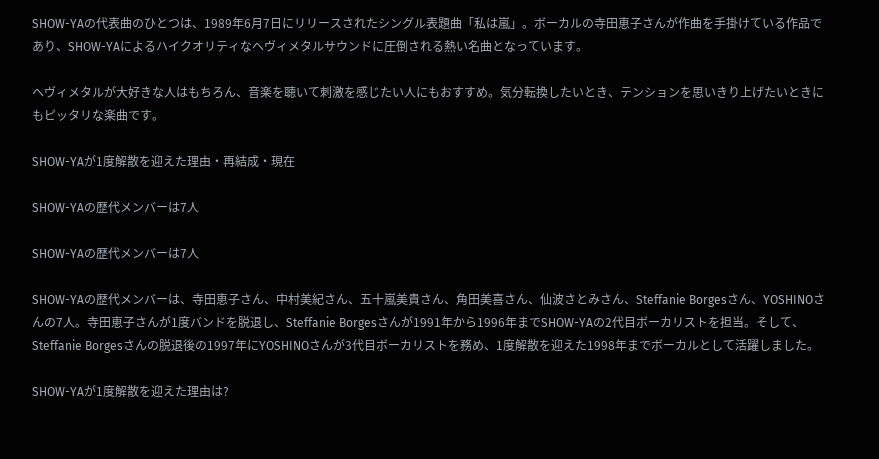SHOW-YAの代表曲のひとつは、1989年6月7日にリリースされたシングル表題曲「私は嵐」。ボーカルの寺田恵子さんが作曲を手掛けている作品であり、SHOW-YAによるハイクオリティなヘヴィメタルサウンドに圧倒される熱い名曲となっています。

ヘヴィメタルが大好きな人はもちろん、音楽を聴いて刺激を感じたい人にもおすすめ。気分転換したいとき、テンションを思いきり上げたいときにもピッタリな楽曲です。

SHOW-YAが1度解散を迎えた理由・再結成・現在

SHOW-YAの歴代メンバーは7人

SHOW-YAの歴代メンバーは7人

SHOW-YAの歴代メンバーは、寺田恵子さん、中村美紀さん、五十嵐美貴さん、角田美喜さん、仙波さとみさん、Steffanie Borgesさん、YOSHINOさんの7人。寺田恵子さんが1度バンドを脱退し、Steffanie Borgesさんが1991年から1996年までSHOW-YAの2代目ボーカリストを担当。そして、Steffanie Borgesさんの脱退後の1997年にYOSHINOさんが3代目ボーカリストを務め、1度解散を迎えた1998年までボーカルとして活躍しました。

SHOW-YAが1度解散を迎えた理由は?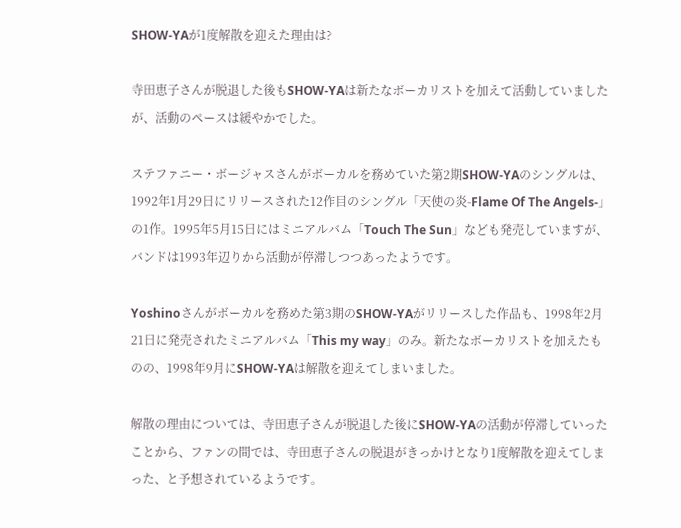SHOW-YAが1度解散を迎えた理由は?

寺田恵子さんが脱退した後もSHOW-YAは新たなボーカリストを加えて活動していましたが、活動のペースは緩やかでした。

ステファニー・ボージャスさんがボーカルを務めていた第2期SHOW-YAのシングルは、1992年1月29日にリリースされた12作目のシングル「天使の炎-Flame Of The Angels-」の1作。1995年5月15日にはミニアルバム「Touch The Sun」なども発売していますが、バンドは1993年辺りから活動が停滞しつつあったようです。

Yoshinoさんがボーカルを務めた第3期のSHOW-YAがリリースした作品も、1998年2月21日に発売されたミニアルバム「This my way」のみ。新たなボーカリストを加えたものの、1998年9月にSHOW-YAは解散を迎えてしまいました。

解散の理由については、寺田恵子さんが脱退した後にSHOW-YAの活動が停滞していったことから、ファンの間では、寺田恵子さんの脱退がきっかけとなり1度解散を迎えてしまった、と予想されているようです。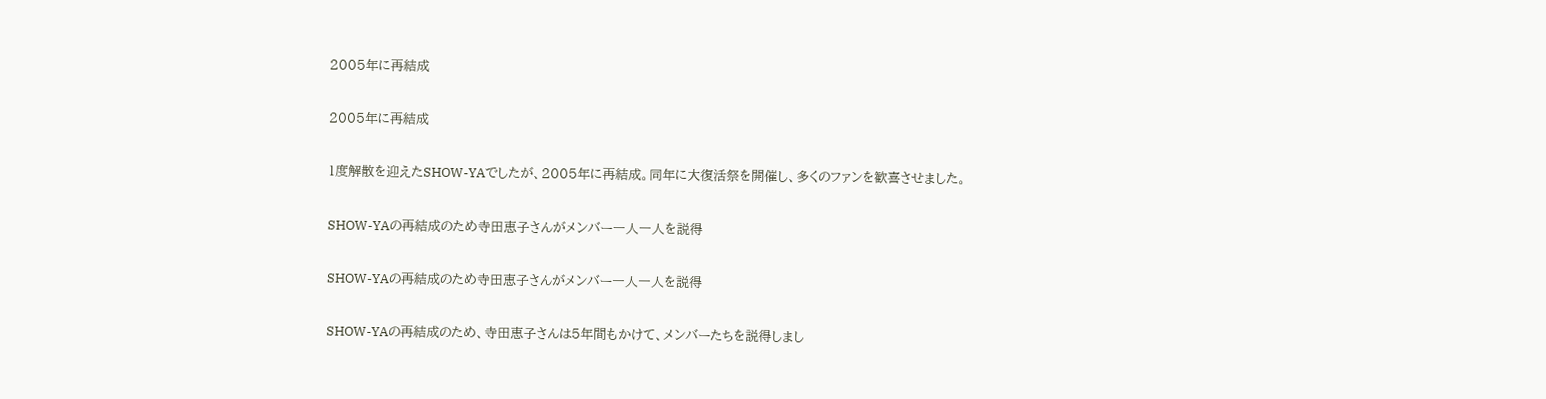2005年に再結成

2005年に再結成

1度解散を迎えたSHOW-YAでしたが、2005年に再結成。同年に大復活祭を開催し、多くのファンを歓喜させました。

SHOW-YAの再結成のため寺田恵子さんがメンバー一人一人を説得

SHOW-YAの再結成のため寺田恵子さんがメンバー一人一人を説得

SHOW-YAの再結成のため、寺田恵子さんは5年間もかけて、メンバーたちを説得しまし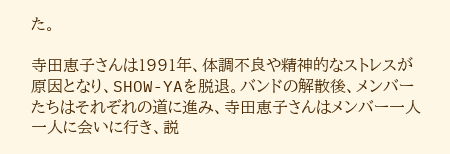た。

寺田恵子さんは1991年、体調不良や精神的なストレスが原因となり、SHOW-YAを脱退。バンドの解散後、メンバーたちはそれぞれの道に進み、寺田恵子さんはメンバー一人一人に会いに行き、説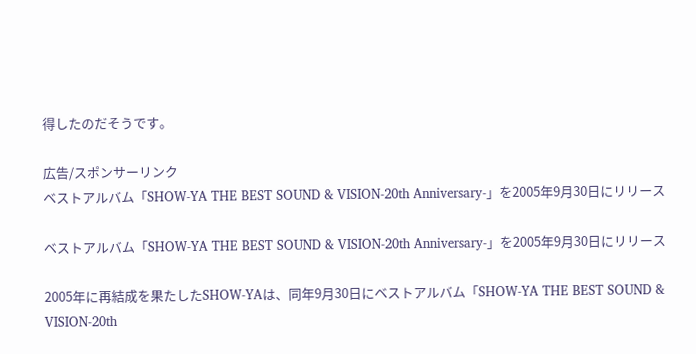得したのだそうです。

広告/スポンサーリンク
ベストアルバム「SHOW-YA THE BEST SOUND & VISION-20th Anniversary-」を2005年9月30日にリリース

ベストアルバム「SHOW-YA THE BEST SOUND & VISION-20th Anniversary-」を2005年9月30日にリリース

2005年に再結成を果たしたSHOW-YAは、同年9月30日にベストアルバム「SHOW-YA THE BEST SOUND & VISION-20th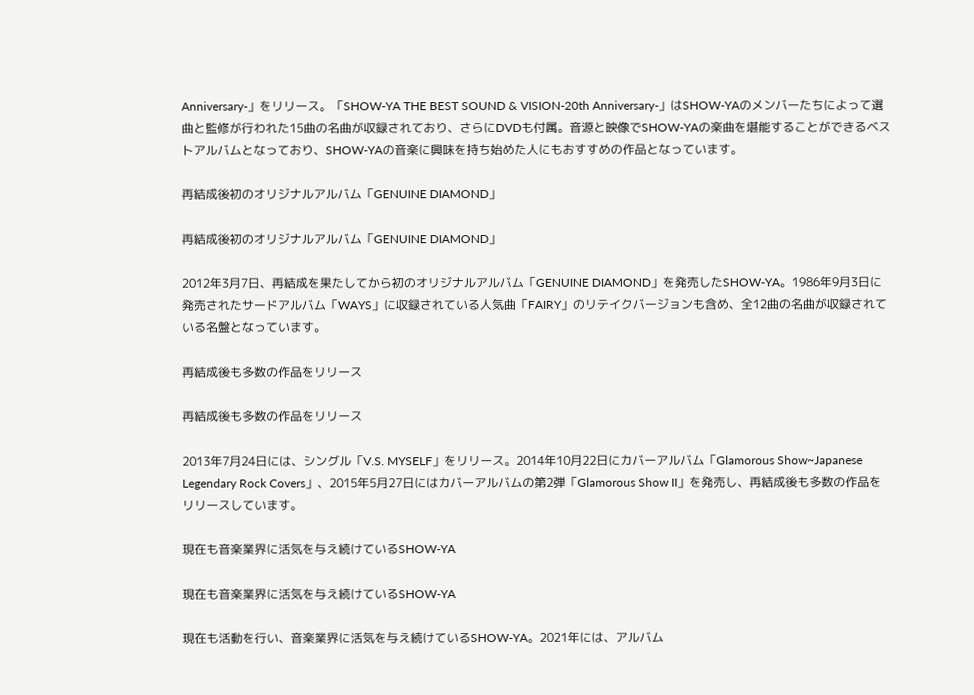Anniversary-」をリリース。「SHOW-YA THE BEST SOUND & VISION-20th Anniversary-」はSHOW-YAのメンバーたちによって選曲と監修が行われた15曲の名曲が収録されており、さらにDVDも付属。音源と映像でSHOW-YAの楽曲を堪能することができるベストアルバムとなっており、SHOW-YAの音楽に興味を持ち始めた人にもおすすめの作品となっています。

再結成後初のオリジナルアルバム「GENUINE DIAMOND」

再結成後初のオリジナルアルバム「GENUINE DIAMOND」

2012年3月7日、再結成を果たしてから初のオリジナルアルバム「GENUINE DIAMOND」を発売したSHOW-YA。1986年9月3日に発売されたサードアルバム「WAYS」に収録されている人気曲「FAIRY」のリテイクバージョンも含め、全12曲の名曲が収録されている名盤となっています。

再結成後も多数の作品をリリース

再結成後も多数の作品をリリース

2013年7月24日には、シングル「V.S. MYSELF」をリリース。2014年10月22日にカバーアルバム「Glamorous Show~Japanese Legendary Rock Covers」、2015年5月27日にはカバーアルバムの第2弾「Glamorous Show II」を発売し、再結成後も多数の作品をリリースしています。

現在も音楽業界に活気を与え続けているSHOW-YA

現在も音楽業界に活気を与え続けているSHOW-YA

現在も活動を行い、音楽業界に活気を与え続けているSHOW-YA。2021年には、アルバム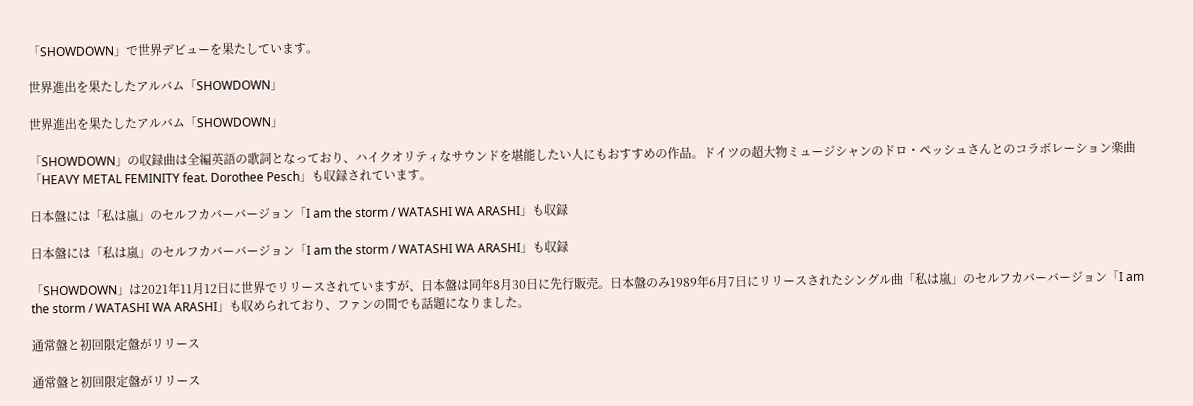「SHOWDOWN」で世界デビューを果たしています。

世界進出を果たしたアルバム「SHOWDOWN」

世界進出を果たしたアルバム「SHOWDOWN」

「SHOWDOWN」の収録曲は全編英語の歌詞となっており、ハイクオリティなサウンドを堪能したい人にもおすすめの作品。ドイツの超大物ミュージシャンのドロ・ペッシュさんとのコラボレーション楽曲「HEAVY METAL FEMINITY feat. Dorothee Pesch」も収録されています。

日本盤には「私は嵐」のセルフカバーバージョン「I am the storm / WATASHI WA ARASHI」も収録

日本盤には「私は嵐」のセルフカバーバージョン「I am the storm / WATASHI WA ARASHI」も収録

「SHOWDOWN」は2021年11月12日に世界でリリースされていますが、日本盤は同年8月30日に先行販売。日本盤のみ1989年6月7日にリリースされたシングル曲「私は嵐」のセルフカバーバージョン「I am the storm / WATASHI WA ARASHI」も収められており、ファンの間でも話題になりました。

通常盤と初回限定盤がリリース

通常盤と初回限定盤がリリース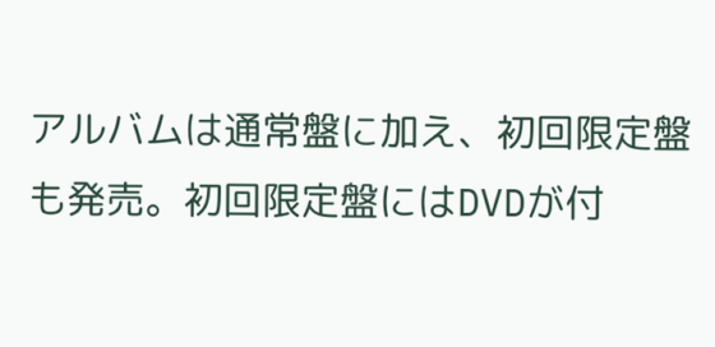アルバムは通常盤に加え、初回限定盤も発売。初回限定盤にはDVDが付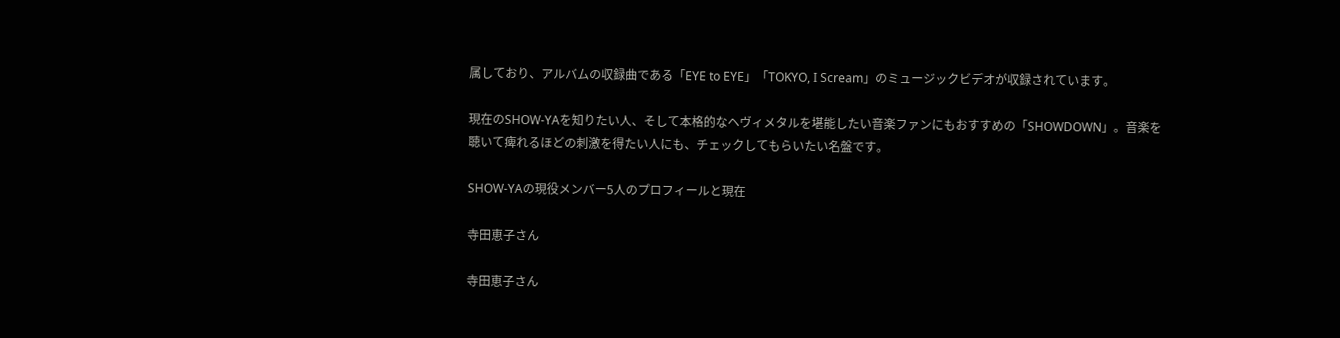属しており、アルバムの収録曲である「EYE to EYE」「TOKYO, I Scream」のミュージックビデオが収録されています。

現在のSHOW-YAを知りたい人、そして本格的なヘヴィメタルを堪能したい音楽ファンにもおすすめの「SHOWDOWN」。音楽を聴いて痺れるほどの刺激を得たい人にも、チェックしてもらいたい名盤です。

SHOW-YAの現役メンバー5人のプロフィールと現在

寺田恵子さん

寺田恵子さん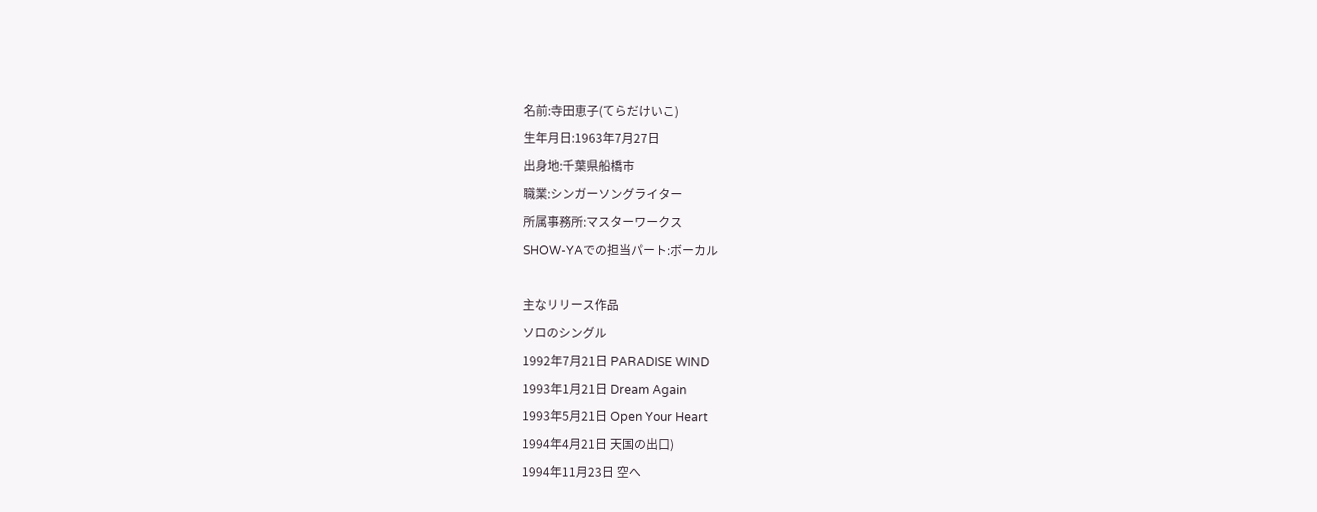名前:寺田恵子(てらだけいこ)
生年月日:1963年7月27日
出身地:千葉県船橋市
職業:シンガーソングライター
所属事務所:マスターワークス
SHOW-YAでの担当パート:ボーカル

主なリリース作品
ソロのシングル
1992年7月21日 PARADISE WIND
1993年1月21日 Dream Again
1993年5月21日 Open Your Heart
1994年4月21日 天国の出口)
1994年11月23日 空へ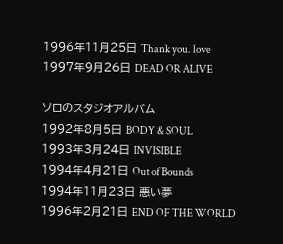1996年11月25日 Thank you. love
1997年9月26日 DEAD OR ALIVE

ソロのスタジオアルバム
1992年8月5日 BODY & SOUL
1993年3月24日 INVISIBLE
1994年4月21日 Out of Bounds
1994年11月23日 悪い夢
1996年2月21日 END OF THE WORLD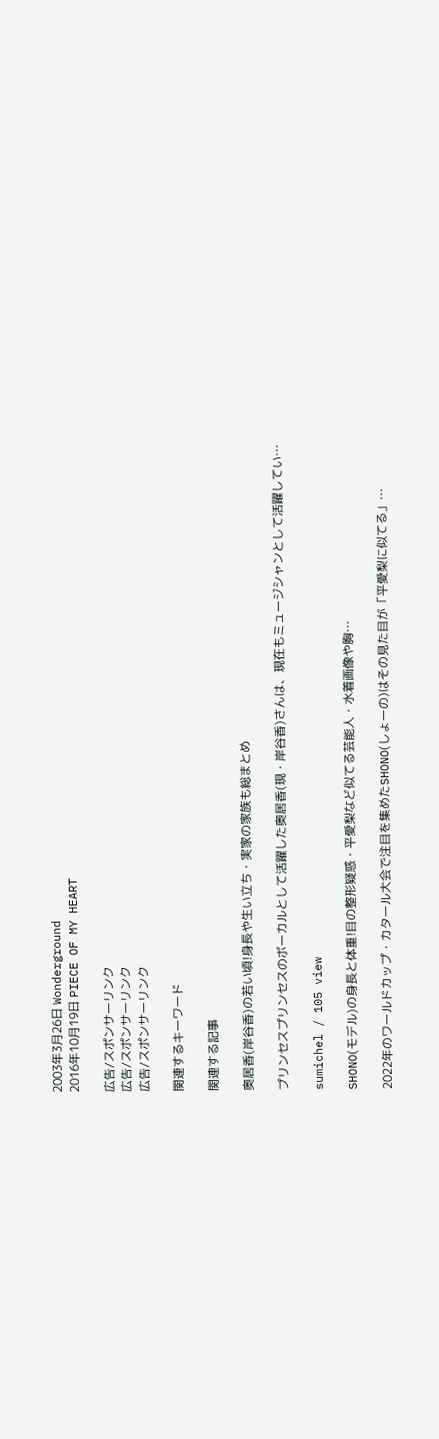2003年3月26日 Wonderground
2016年10月19日 PIECE OF MY HEART

広告/スポンサーリンク
広告/スポンサーリンク
広告/スポンサーリンク

関連するキーワード

関連する記事

奥居香(岸谷香)の若い頃!身長や生い立ち・実家の家族も総まとめ

プリンセスプリンセスのボーカルとして活躍した奥居香(現・岸谷香)さんは、現在もミュージシャンとして活躍してい…

sumichel / 105 view

SHONO(モデル)の身長と体重!目の整形疑惑・平愛梨など似てる芸能人・水着画像や胸…

2022年のワールドカップ・カタール大会で注目を集めたSHONO(しょーの)はその見た目が「平愛梨に似てる」…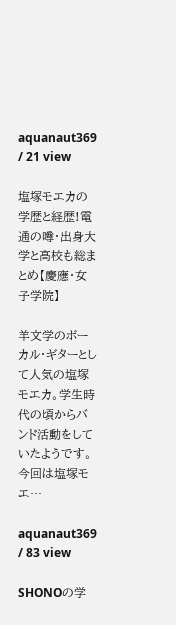aquanaut369 / 21 view

塩塚モエカの学歴と経歴!電通の噂・出身大学と高校も総まとめ【慶應・女子学院】

羊文学のボーカル・ギターとして人気の塩塚モエカ。学生時代の頃からバンド活動をしていたようです。今回は塩塚モエ…

aquanaut369 / 83 view

SHONOの学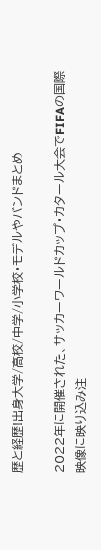歴と経歴!出身大学/高校/中学/小学校・モデルやバンドまとめ

2022年に開催された、サッカーワールドカップ・カタール大会でFIFAの国際映像に映り込み注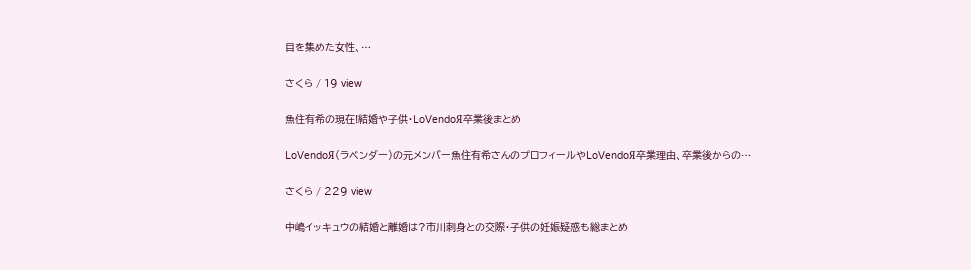目を集めた女性、…

さくら / 19 view

魚住有希の現在!結婚や子供・LoVendoЯ卒業後まとめ

LoVendoЯ(ラベンダー)の元メンバー魚住有希さんのプロフィールやLoVendoЯ卒業理由、卒業後からの…

さくら / 229 view

中嶋イッキュウの結婚と離婚は?市川刺身との交際・子供の妊娠疑惑も総まとめ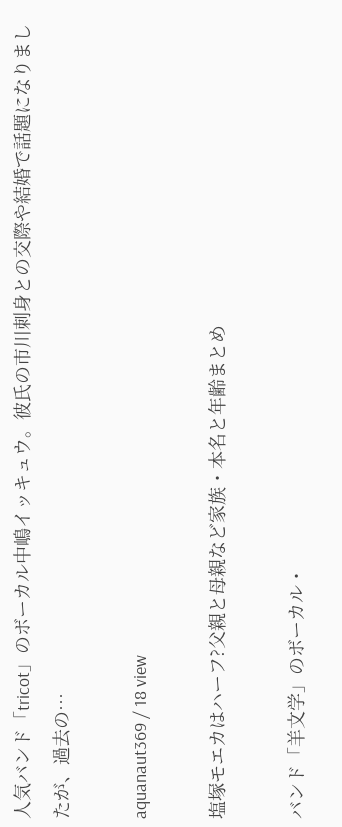人気バンド「tricot」のボーカル中嶋イッキュウ。彼氏の市川刺身との交際や結婚で話題になりましたが、過去の…

aquanaut369 / 18 view

塩塚モエカはハーフ?父親と母親など家族・本名と年齢まとめ

バンド「羊文学」のボーカル・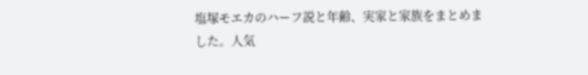塩塚モエカのハーフ説と年齢、実家と家族をまとめました。人気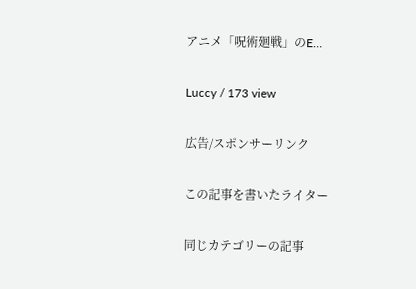アニメ「呪術廻戦」のE…

Luccy / 173 view

広告/スポンサーリンク

この記事を書いたライター

同じカテゴリーの記事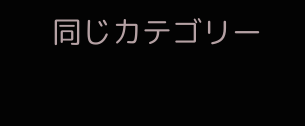同じカテゴリー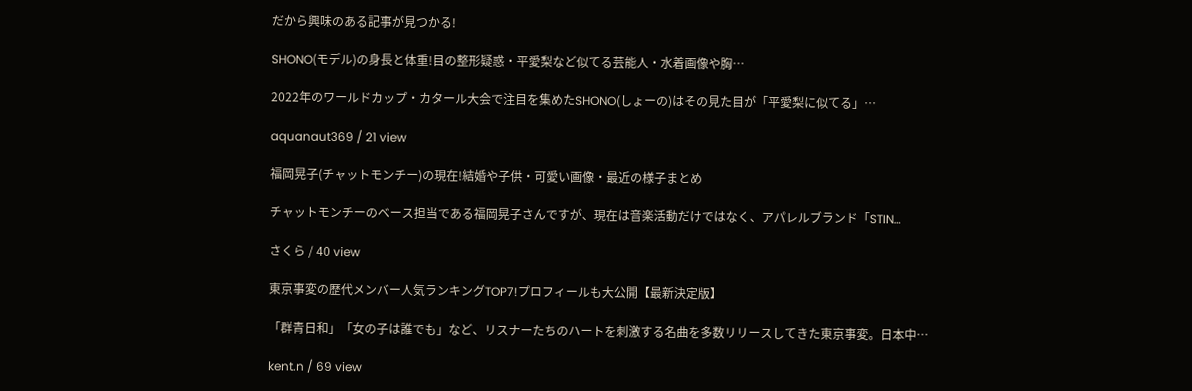だから興味のある記事が見つかる!

SHONO(モデル)の身長と体重!目の整形疑惑・平愛梨など似てる芸能人・水着画像や胸…

2022年のワールドカップ・カタール大会で注目を集めたSHONO(しょーの)はその見た目が「平愛梨に似てる」…

aquanaut369 / 21 view

福岡晃子(チャットモンチー)の現在!結婚や子供・可愛い画像・最近の様子まとめ

チャットモンチーのベース担当である福岡晃子さんですが、現在は音楽活動だけではなく、アパレルブランド「STIN…

さくら / 40 view

東京事変の歴代メンバー人気ランキングTOP7!プロフィールも大公開【最新決定版】

「群青日和」「女の子は誰でも」など、リスナーたちのハートを刺激する名曲を多数リリースしてきた東京事変。日本中…

kent.n / 69 view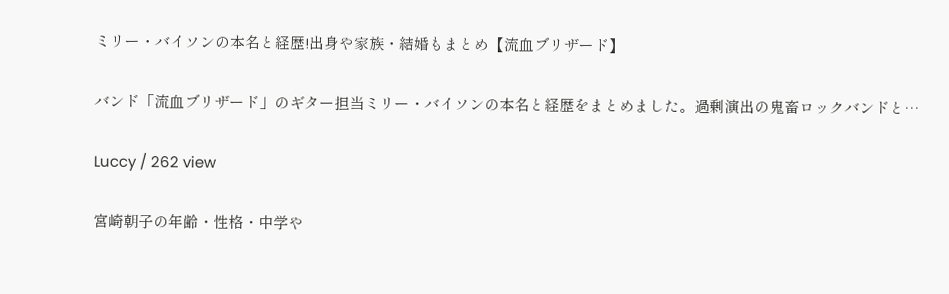ミリー・バイソンの本名と経歴!出身や家族・結婚もまとめ【流血ブリザード】

バンド「流血ブリザード」のギター担当ミリー・バイソンの本名と経歴をまとめました。過剰演出の鬼畜ロックバンドと…

Luccy / 262 view

宮崎朝子の年齢・性格・中学や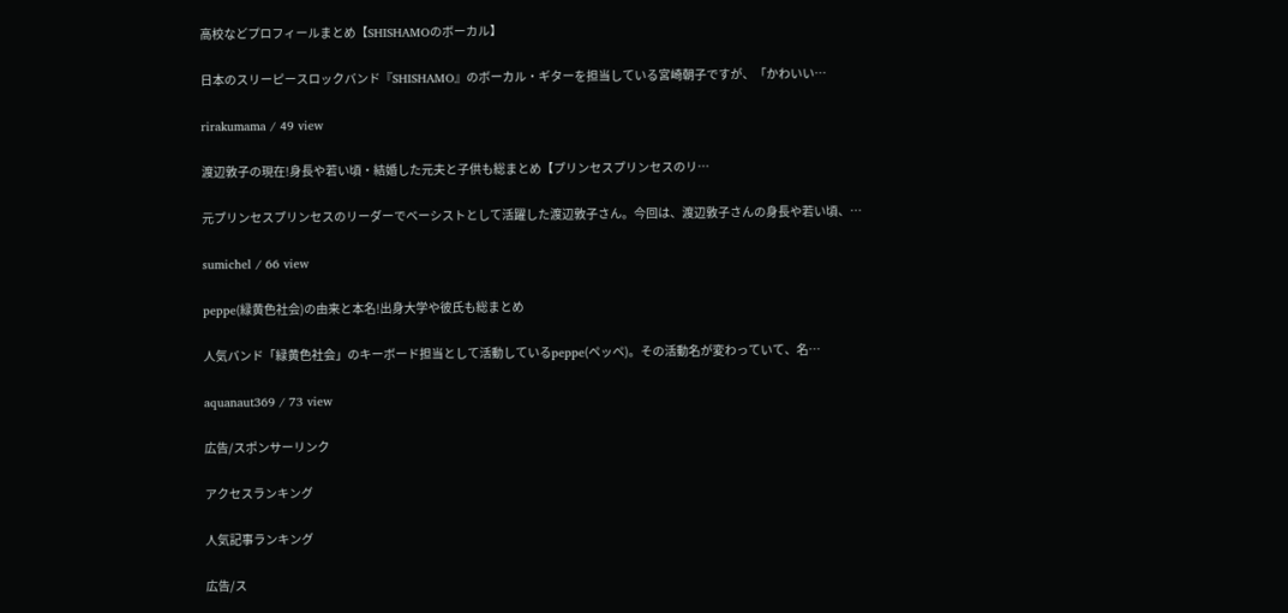高校などプロフィールまとめ【SHISHAMOのボーカル】

日本のスリーピースロックバンド『SHISHAMO』のボーカル・ギターを担当している宮崎朝子ですが、「かわいい…

rirakumama / 49 view

渡辺敦子の現在!身長や若い頃・結婚した元夫と子供も総まとめ【プリンセスプリンセスのリ…

元プリンセスプリンセスのリーダーでベーシストとして活躍した渡辺敦子さん。今回は、渡辺敦子さんの身長や若い頃、…

sumichel / 66 view

peppe(緑黄色社会)の由来と本名!出身大学や彼氏も総まとめ

人気バンド「緑黄色社会」のキーボード担当として活動しているpeppe(ペッペ)。その活動名が変わっていて、名…

aquanaut369 / 73 view

広告/スポンサーリンク

アクセスランキング

人気記事ランキング

広告/ス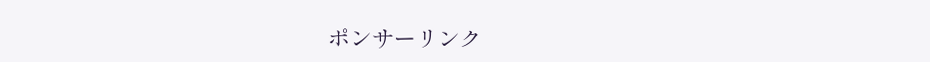ポンサーリンク